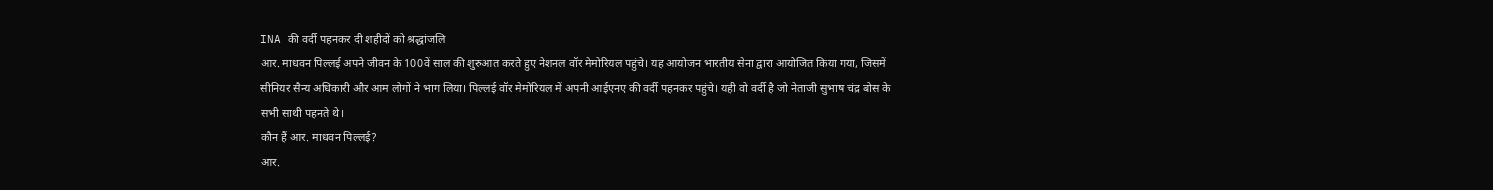INA की वर्दी पहनकर दी शहीदों को श्रद्धांजलि
आर. माधवन पिल्लई अपने जीवन के 100वें साल की शुरुआत करते हुए नेशनल वॉर मेमोरियल पहुंचे। यह आयोजन भारतीय सेना द्वारा आयोजित किया गया, जिसमें सीनियर सैन्य अधिकारी और आम लोगों ने भाग लिया। पिल्लई वॉर मेमोरियल में अपनी आईएनए की वर्दी पहनकर पहुंचे। यही वो वर्दी है जो नेताजी सुभाष चंद्र बोस के सभी साथी पहनते थे।
कौन हैं आर. माधवन पिल्लई?
आर.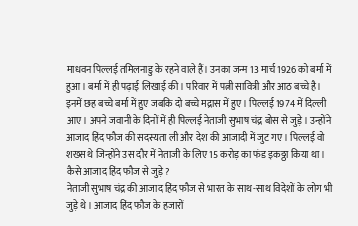माधवन पिल्लई तमिलनाडु के रहने वाले हैं। उनका जन्म 13 मार्च 1926 को बर्मा में हुआ। बर्मा में ही पढ़ाई लिखाई की। परिवार में पत्नी सावित्री और आठ बच्चे है। इनमें छह बच्चे बर्मा में हुए जबकि दो बच्चे मद्रास में हुए। पिल्लई 1974 में दिल्ली आए। अपने जवानी के दिनों में ही पिल्लई नेताजी सुभाष चंद्र बोस से जुड़े। उन्होंने आजाद हिंद फौज की सदस्यता ली और देश की आजादी में जुट गए। पिल्लई वो शख्स थे जिन्होंने उस दौर में नेताजी के लिए 15 करोड़ का फंड इकठ्ठा किया था।
कैसे आजाद हिंद फौज से जुड़े?
नेताजी सुभाष चंद्र की आजाद हिंद फौज से भारत के साथ-साथ विदेशों के लोग भी जुड़े थे। आजाद हिंद फौज के हजारों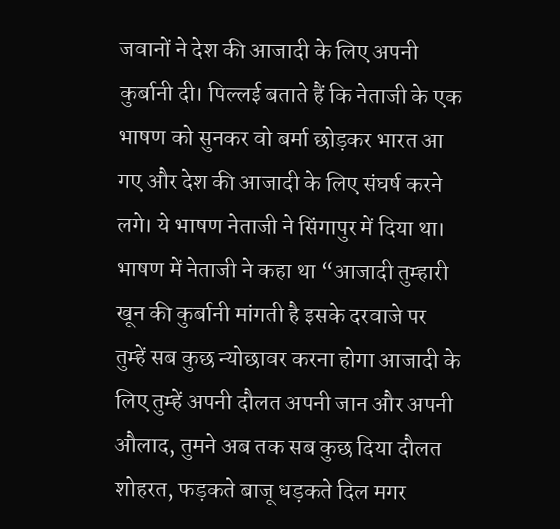जवानों ने देश की आजादी के लिए अपनी कुर्बानी दी। पिल्लई बताते हैं कि नेताजी के एक भाषण को सुनकर वो बर्मा छोड़कर भारत आ गए और देश की आजादी के लिए संघर्ष करने लगे। ये भाषण नेताजी ने सिंगापुर में दिया था। भाषण में नेताजी ने कहा था “आजादी तुम्हारी खून की कुर्बानी मांगती है इसके दरवाजे पर तुम्हें सब कुछ न्योछावर करना होगा आजादी के लिए तुम्हें अपनी दौलत अपनी जान और अपनी औलाद, तुमने अब तक सब कुछ दिया दौलत शोहरत, फड़कते बाजू धड़कते दिल मगर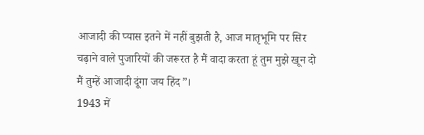आजादी की प्यास इतने में नहीं बुझती है, आज मातृभूमि पर सिर चढ़ाने वाले पुजारियों की जरूरत है मैं वादा करता हूं तुम मुझे खून दो मैं तुम्हें आजादी दूंगा जय हिंद”।
1943 में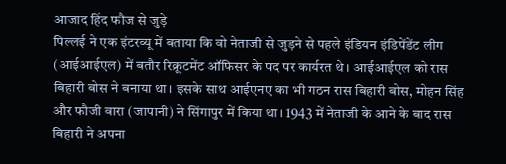आजाद हिंद फौज से जुड़े
पिल्लई ने एक इंटरव्यू में बताया कि वो नेताजी से जुड़ने से पहले इंडियन इंडिपेंडेंट लीग (आईआईएल) में बतौर रिक्रूटमेंट ऑफिसर के पद पर कार्यरत थे। आईआईएल को रास बिहारी बोस ने बनाया था। इसके साथ आईएनए का भी गठन रास बिहारी बोस, मोहन सिंह और फौजी वारा (जापानी) ने सिंगापुर में किया था। 1943 में नेताजी के आने के बाद रास बिहारी ने अपना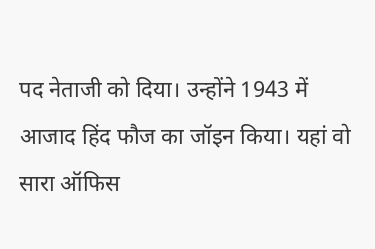पद नेताजी को दिया। उन्होंने 1943 में आजाद हिंद फौज का जॉइन किया। यहां वो सारा ऑफिस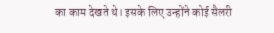का काम देखते थे। इसके लिए उन्होंने कोई सैलरी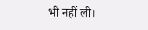भी नहीं ली।